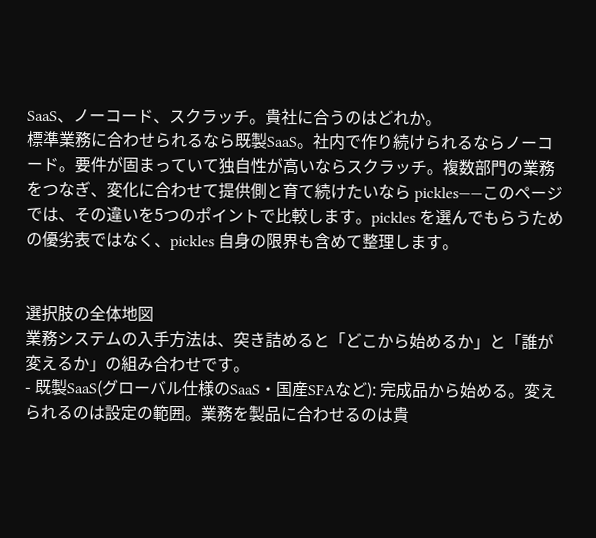SaaS、ノーコード、スクラッチ。貴社に合うのはどれか。
標準業務に合わせられるなら既製SaaS。社内で作り続けられるならノーコード。要件が固まっていて独自性が高いならスクラッチ。複数部門の業務をつなぎ、変化に合わせて提供側と育て続けたいなら pickles——このページでは、その違いを5つのポイントで比較します。pickles を選んでもらうための優劣表ではなく、pickles 自身の限界も含めて整理します。


選択肢の全体地図
業務システムの入手方法は、突き詰めると「どこから始めるか」と「誰が変えるか」の組み合わせです。
- 既製SaaS(グローバル仕様のSaaS・国産SFAなど): 完成品から始める。変えられるのは設定の範囲。業務を製品に合わせるのは貴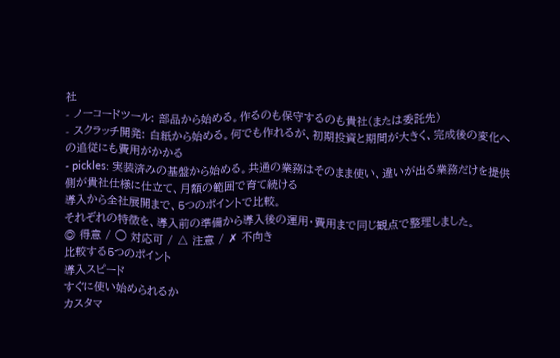社
- ノーコードツール: 部品から始める。作るのも保守するのも貴社(または委託先)
- スクラッチ開発: 白紙から始める。何でも作れるが、初期投資と期間が大きく、完成後の変化への追従にも費用がかかる
- pickles: 実装済みの基盤から始める。共通の業務はそのまま使い、違いが出る業務だけを提供側が貴社仕様に仕立て、月額の範囲で育て続ける
導入から全社展開まで、5つのポイントで比較。
それぞれの特徴を、導入前の準備から導入後の運用・費用まで同じ観点で整理しました。
◎ 得意 / ◯ 対応可 / △ 注意 / ✗ 不向き
比較する5つのポイント
導入スピード
すぐに使い始められるか
カスタマ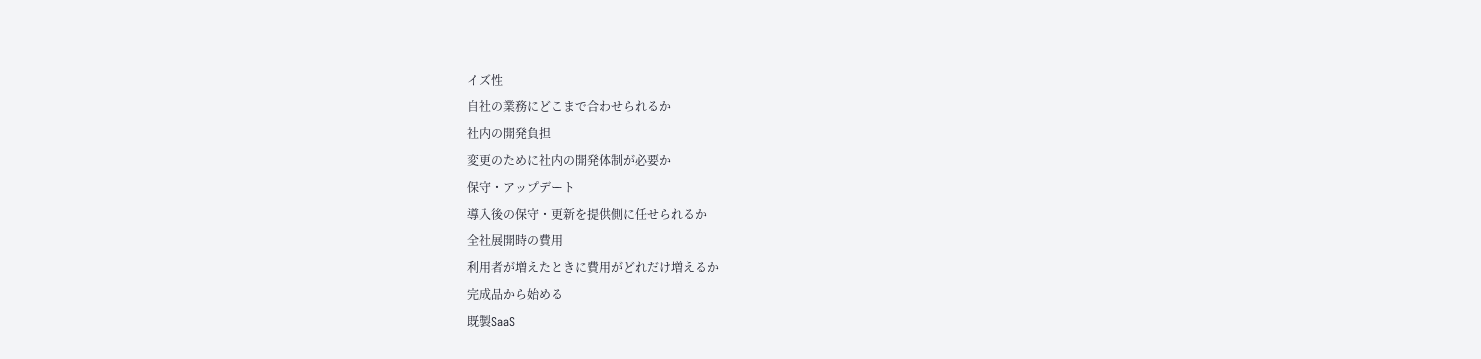イズ性
自社の業務にどこまで合わせられるか
社内の開発負担
変更のために社内の開発体制が必要か
保守・アップデート
導入後の保守・更新を提供側に任せられるか
全社展開時の費用
利用者が増えたときに費用がどれだけ増えるか
完成品から始める
既製SaaS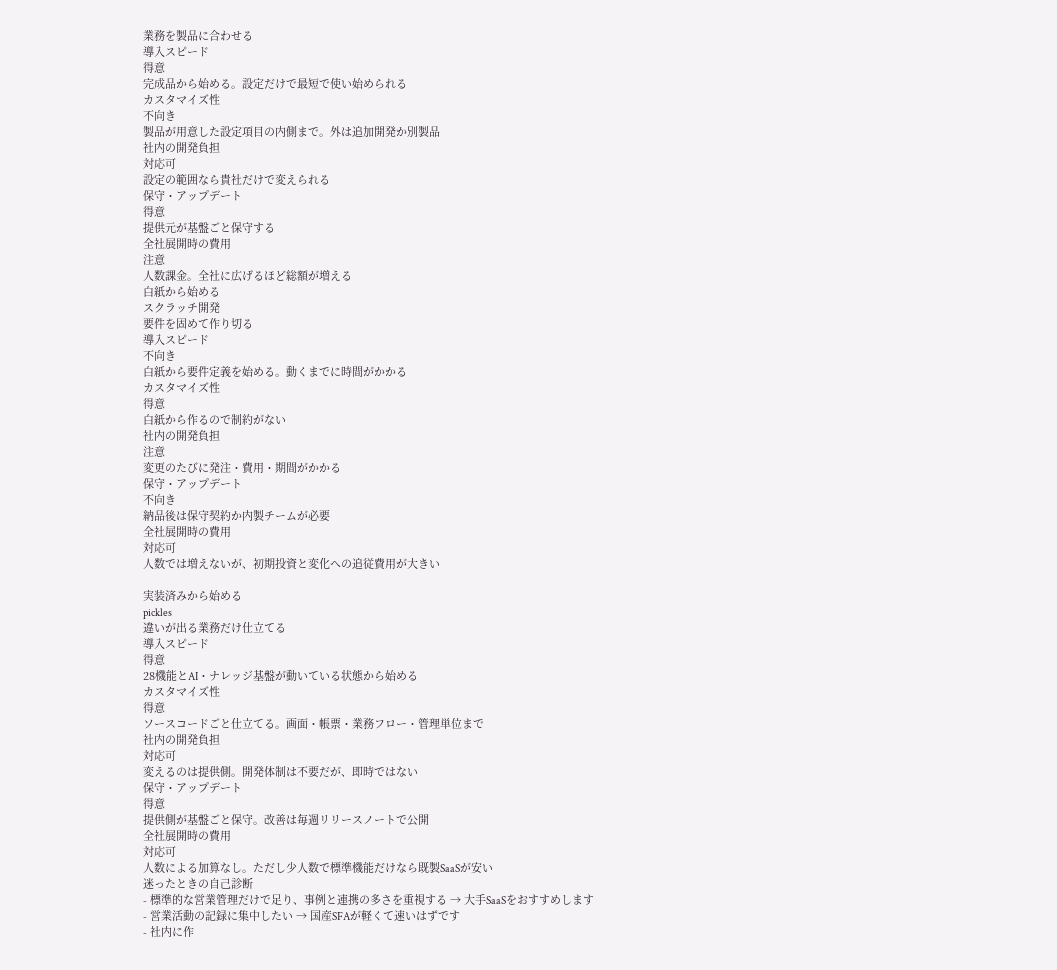業務を製品に合わせる
導入スピード
得意
完成品から始める。設定だけで最短で使い始められる
カスタマイズ性
不向き
製品が用意した設定項目の内側まで。外は追加開発か別製品
社内の開発負担
対応可
設定の範囲なら貴社だけで変えられる
保守・アップデート
得意
提供元が基盤ごと保守する
全社展開時の費用
注意
人数課金。全社に広げるほど総額が増える
白紙から始める
スクラッチ開発
要件を固めて作り切る
導入スピード
不向き
白紙から要件定義を始める。動くまでに時間がかかる
カスタマイズ性
得意
白紙から作るので制約がない
社内の開発負担
注意
変更のたびに発注・費用・期間がかかる
保守・アップデート
不向き
納品後は保守契約か内製チームが必要
全社展開時の費用
対応可
人数では増えないが、初期投資と変化への追従費用が大きい

実装済みから始める
pickles
違いが出る業務だけ仕立てる
導入スピード
得意
28機能とAI・ナレッジ基盤が動いている状態から始める
カスタマイズ性
得意
ソースコードごと仕立てる。画面・帳票・業務フロー・管理単位まで
社内の開発負担
対応可
変えるのは提供側。開発体制は不要だが、即時ではない
保守・アップデート
得意
提供側が基盤ごと保守。改善は毎週リリースノートで公開
全社展開時の費用
対応可
人数による加算なし。ただし少人数で標準機能だけなら既製SaaSが安い
迷ったときの自己診断
- 標準的な営業管理だけで足り、事例と連携の多さを重視する → 大手SaaSをおすすめします
- 営業活動の記録に集中したい → 国産SFAが軽くて速いはずです
- 社内に作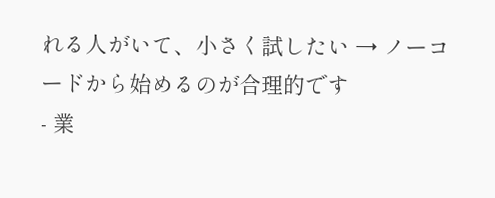れる人がいて、小さく試したい → ノーコードから始めるのが合理的です
- 業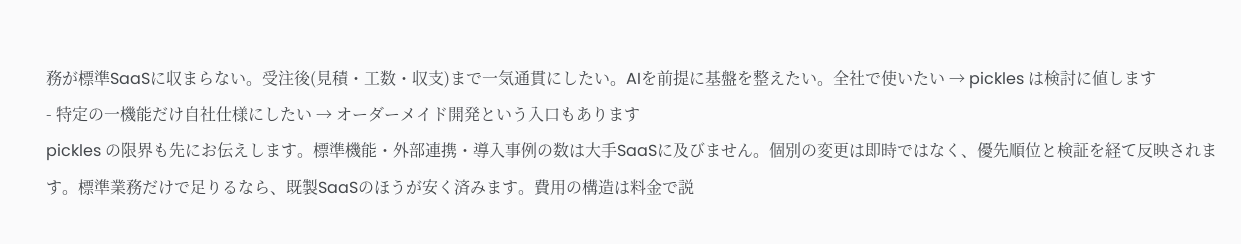務が標準SaaSに収まらない。受注後(見積・工数・収支)まで一気通貫にしたい。AIを前提に基盤を整えたい。全社で使いたい → pickles は検討に値します
- 特定の一機能だけ自社仕様にしたい → オーダーメイド開発という入口もあります
pickles の限界も先にお伝えします。標準機能・外部連携・導入事例の数は大手SaaSに及びません。個別の変更は即時ではなく、優先順位と検証を経て反映されます。標準業務だけで足りるなら、既製SaaSのほうが安く済みます。費用の構造は料金で説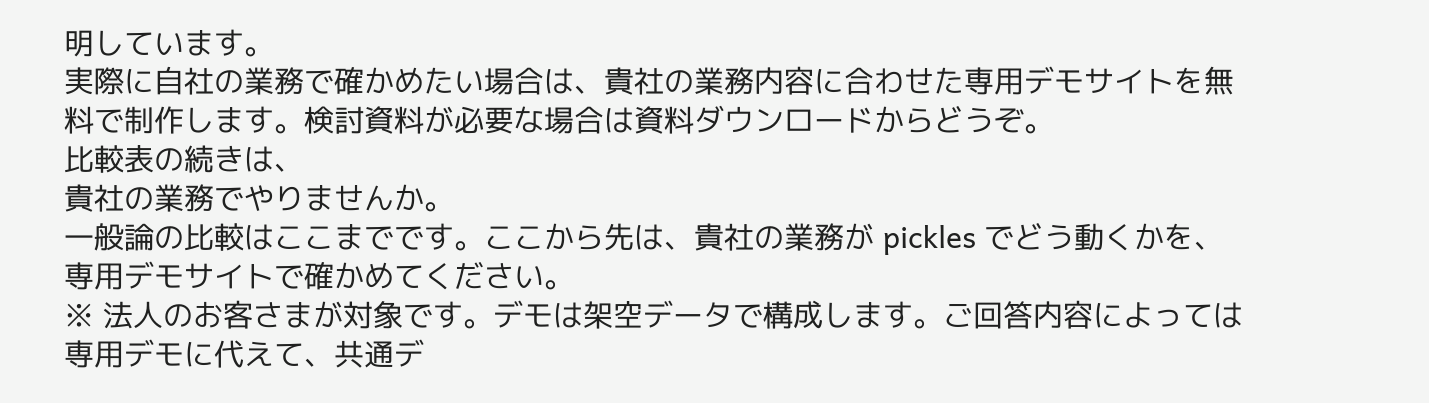明しています。
実際に自社の業務で確かめたい場合は、貴社の業務内容に合わせた専用デモサイトを無料で制作します。検討資料が必要な場合は資料ダウンロードからどうぞ。
比較表の続きは、
貴社の業務でやりませんか。
一般論の比較はここまでです。ここから先は、貴社の業務が pickles でどう動くかを、
専用デモサイトで確かめてください。
※ 法人のお客さまが対象です。デモは架空データで構成します。ご回答内容によっては専用デモに代えて、共通デ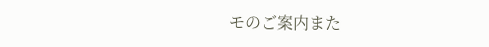モのご案内また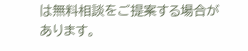は無料相談をご提案する場合があります。